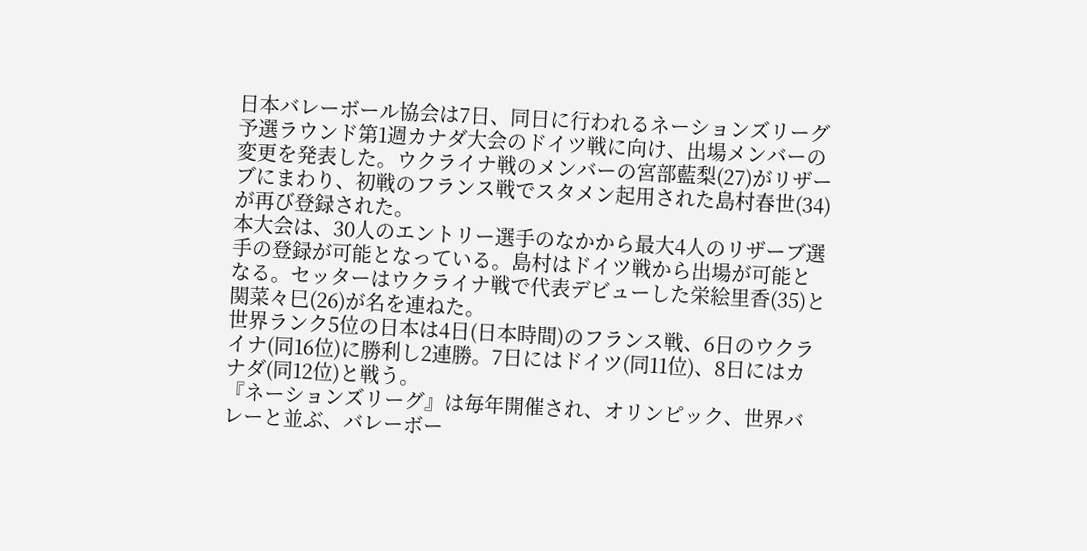日本バレーボール協会は7日、同日に行われるネーションズリーグ予選ラウンド第1週カナダ大会のドイツ戦に向け、出場メンバーの変更を発表した。ウクライナ戦のメンバーの宮部藍梨(27)がリザーブにまわり、初戦のフランス戦でスタメン起用された島村春世(34)が再び登録された。
本大会は、30人のエントリー選手のなかから最大4人のリザーブ選手の登録が可能となっている。島村はドイツ戦から出場が可能となる。セッターはウクライナ戦で代表デビューした栄絵里香(35)と関菜々巳(26)が名を連ねた。
世界ランク5位の日本は4日(日本時間)のフランス戦、6日のウクライナ(同16位)に勝利し2連勝。7日にはドイツ(同11位)、8日にはカナダ(同12位)と戦う。
『ネーションズリーグ』は毎年開催され、オリンピック、世界バレーと並ぶ、バレーボー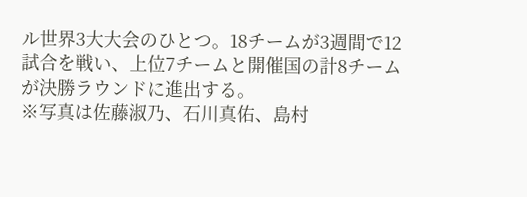ル世界3大大会のひとつ。18チームが3週間で12試合を戦い、上位7チームと開催国の計8チームが決勝ラウンドに進出する。
※写真は佐藤淑乃、石川真佑、島村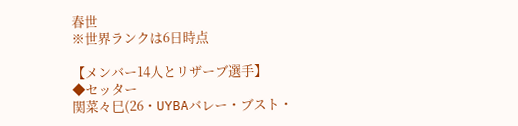春世
※世界ランクは6日時点

【メンバー14人とリザーブ選手】
◆セッター
関菜々巳(26・UYBAバレー・ブスト・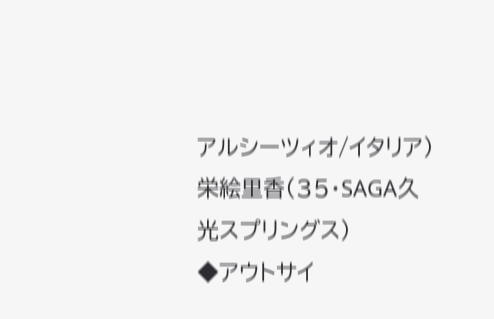アルシーツィオ/イタリア)
栄絵里香(35・SAGA久光スプリングス)
◆アウトサイ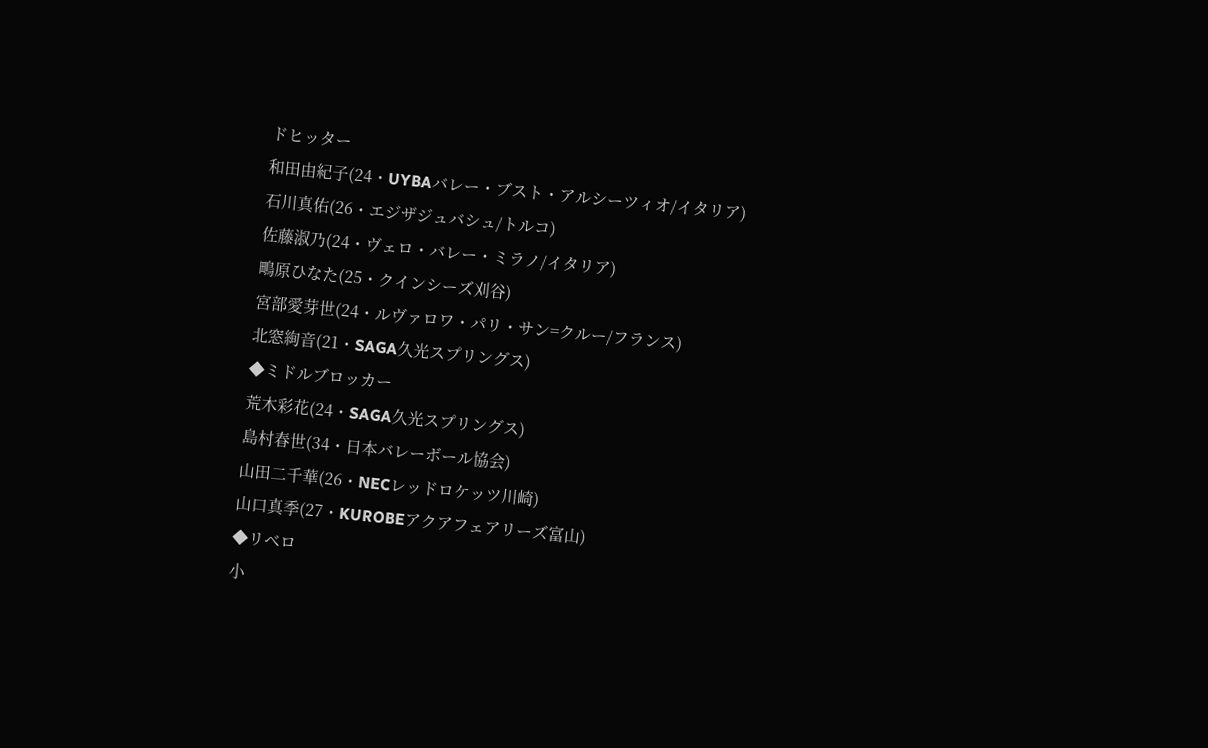ドヒッター
和田由紀子(24・UYBAバレー・ブスト・アルシーツィオ/イタリア)
石川真佑(26・エジザジュバシュ/トルコ)
佐藤淑乃(24・ヴェロ・バレー・ミラノ/イタリア)
鴫原ひなた(25・クインシーズ刈谷)
宮部愛芽世(24・ルヴァロワ・パリ・サン=クルー/フランス)
北窓絢音(21・SAGA久光スプリングス)
◆ミドルブロッカー
荒木彩花(24・SAGA久光スプリングス)
島村春世(34・日本バレーボール協会)
山田二千華(26・NECレッドロケッツ川崎)
山口真季(27・KUROBEアクアフェアリーズ富山)
◆リベロ
小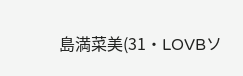島満菜美(31・LOVBソ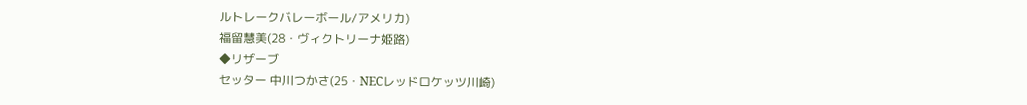ルトレークバレーボール/アメリカ)
福留慧美(28・ヴィクトリーナ姫路)
◆リザーブ
セッター 中川つかさ(25・NECレッドロケッツ川崎)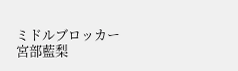ミドルブロッカー 宮部藍梨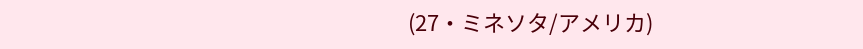(27・ミネソタ/アメリカ)